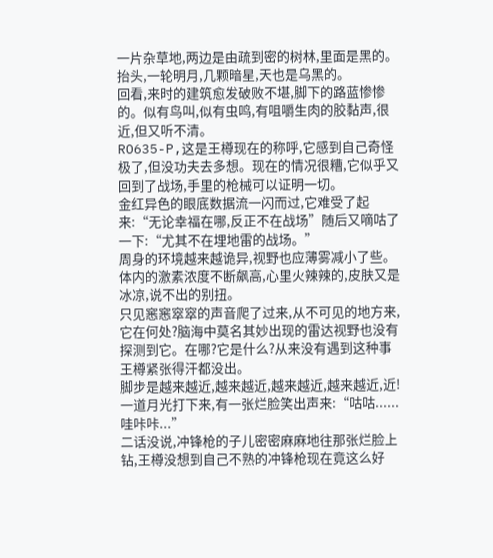一片杂草地,两边是由疏到密的树林,里面是黑的。
抬头,一轮明月,几颗暗星,天也是乌黑的。
回看,来时的建筑愈发破败不堪,脚下的路蓝惨惨的。似有鸟叫,似有虫鸣,有咀嚼生肉的胶黏声,很近,但又听不清。
RO635-P,这是王樽现在的称呼,它感到自己奇怪极了,但没功夫去多想。现在的情况很糟,它似乎又回到了战场,手里的枪械可以证明一切。
金红异色的眼底数据流一闪而过,它难受了起来:“无论幸福在哪,反正不在战场”随后又嘀咕了一下:“尤其不在埋地雷的战场。”
周身的环境越来越诡异,视野也应薄雾减小了些。体内的激素浓度不断飙高,心里火辣辣的,皮肤又是冰凉,说不出的别扭。
只见窸窸窣窣的声音爬了过来,从不可见的地方来,它在何处?脑海中莫名其妙出现的雷达视野也没有探测到它。在哪?它是什么?从来没有遇到这种事王樽紧张得汗都没出。
脚步是越来越近,越来越近,越来越近,越来越近,近!一道月光打下来,有一张烂脸笑出声来:“咕咕......哇咔咔...”
二话没说,冲锋枪的子儿密密麻麻地往那张烂脸上钻,王樽没想到自己不熟的冲锋枪现在竟这么好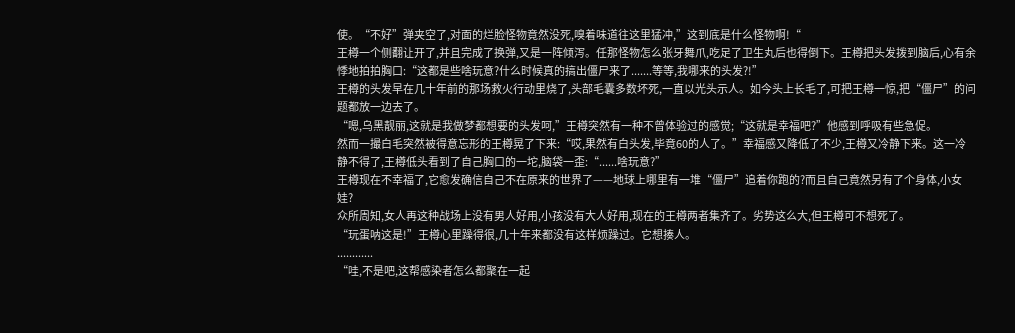使。“不好”弹夹空了,对面的烂脸怪物竟然没死,嗅着味道往这里猛冲,”这到底是什么怪物啊!“
王樽一个侧翻让开了,并且完成了换弹,又是一阵倾泻。任那怪物怎么张牙舞爪,吃足了卫生丸后也得倒下。王樽把头发拨到脑后,心有余悸地拍拍胸口:“这都是些啥玩意?什么时候真的搞出僵尸来了.......等等,我哪来的头发?!”
王樽的头发早在几十年前的那场救火行动里烧了,头部毛囊多数坏死,一直以光头示人。如今头上长毛了,可把王樽一惊,把“僵尸”的问题都放一边去了。
“嗯,乌黑靓丽,这就是我做梦都想要的头发呵,”王樽突然有一种不曾体验过的感觉;“这就是幸福吧?”他感到呼吸有些急促。
然而一撮白毛突然被得意忘形的王樽晃了下来:“哎,果然有白头发,毕竟60的人了。”幸福感又降低了不少,王樽又冷静下来。这一冷静不得了,王樽低头看到了自己胸口的一坨,脑袋一歪:“......啥玩意?”
王樽现在不幸福了,它愈发确信自己不在原来的世界了——地球上哪里有一堆“僵尸”追着你跑的?而且自己竟然另有了个身体,小女娃?
众所周知,女人再这种战场上没有男人好用,小孩没有大人好用,现在的王樽两者集齐了。劣势这么大,但王樽可不想死了。
“玩蛋呐这是!”王樽心里躁得很,几十年来都没有这样烦躁过。它想揍人。
............
“哇,不是吧,这帮感染者怎么都聚在一起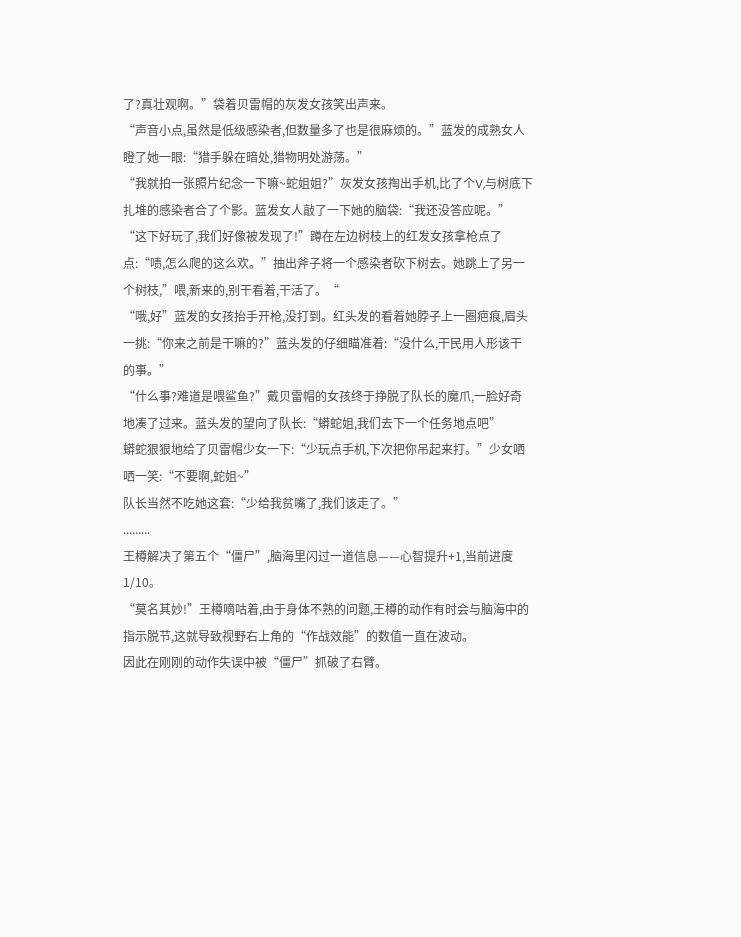了?真壮观啊。”袋着贝雷帽的灰发女孩笑出声来。
“声音小点,虽然是低级感染者,但数量多了也是很麻烦的。”蓝发的成熟女人瞪了她一眼:“猎手躲在暗处,猎物明处游荡。”
“我就拍一张照片纪念一下嘛~蛇姐姐?”灰发女孩掏出手机,比了个V,与树底下扎堆的感染者合了个影。蓝发女人敲了一下她的脑袋:“我还没答应呢。”
“这下好玩了,我们好像被发现了!”蹲在左边树枝上的红发女孩拿枪点了点:“啧,怎么爬的这么欢。”抽出斧子将一个感染者砍下树去。她跳上了另一个树枝,”喂,新来的,别干看着,干活了。“
“哦,好”蓝发的女孩抬手开枪,没打到。红头发的看着她脖子上一圈疤痕,眉头一挑:“你来之前是干嘛的?”蓝头发的仔细瞄准着:“没什么,干民用人形该干的事。”
“什么事?难道是喂鲨鱼?”戴贝雷帽的女孩终于挣脱了队长的魔爪,一脸好奇地凑了过来。蓝头发的望向了队长:“蟒蛇姐,我们去下一个任务地点吧”
蟒蛇狠狠地给了贝雷帽少女一下:“少玩点手机,下次把你吊起来打。”少女哂哂一笑:“不要啊,蛇姐~”
队长当然不吃她这套:“少给我贫嘴了,我们该走了。”
.........
王樽解决了第五个“僵尸”,脑海里闪过一道信息——心智提升+1,当前进度1/10。
“莫名其妙!”王樽嘀咕着,由于身体不熟的问题,王樽的动作有时会与脑海中的指示脱节,这就导致视野右上角的“作战效能”的数值一直在波动。
因此在刚刚的动作失误中被“僵尸”抓破了右臂。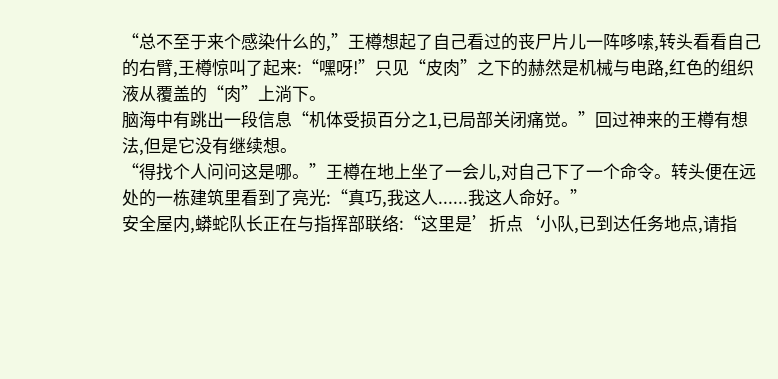“总不至于来个感染什么的,”王樽想起了自己看过的丧尸片儿一阵哆嗦,转头看看自己的右臂,王樽惊叫了起来:“嘿呀!”只见“皮肉”之下的赫然是机械与电路,红色的组织液从覆盖的“肉”上淌下。
脑海中有跳出一段信息“机体受损百分之1,已局部关闭痛觉。”回过神来的王樽有想法,但是它没有继续想。
“得找个人问问这是哪。”王樽在地上坐了一会儿,对自己下了一个命令。转头便在远处的一栋建筑里看到了亮光:“真巧,我这人......我这人命好。”
安全屋内,蟒蛇队长正在与指挥部联络:“这里是’折点‘小队,已到达任务地点,请指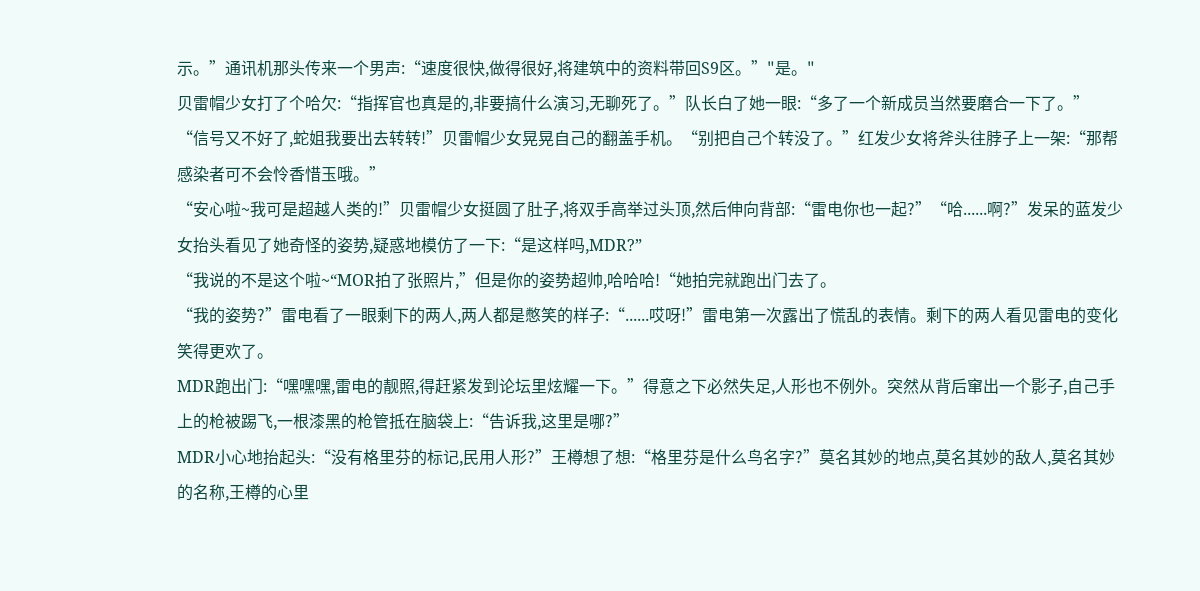示。”通讯机那头传来一个男声:“速度很快,做得很好,将建筑中的资料带回S9区。”"是。"
贝雷帽少女打了个哈欠:“指挥官也真是的,非要搞什么演习,无聊死了。”队长白了她一眼:“多了一个新成员当然要磨合一下了。”
“信号又不好了,蛇姐我要出去转转!”贝雷帽少女晃晃自己的翻盖手机。“别把自己个转没了。”红发少女将斧头往脖子上一架:“那帮感染者可不会怜香惜玉哦。”
“安心啦~我可是超越人类的!”贝雷帽少女挺圆了肚子,将双手高举过头顶,然后伸向背部:“雷电你也一起?”“哈......啊?”发呆的蓝发少女抬头看见了她奇怪的姿势,疑惑地模仿了一下:“是这样吗,MDR?”
“我说的不是这个啦~“MOR拍了张照片,”但是你的姿势超帅,哈哈哈!“她拍完就跑出门去了。
“我的姿势?”雷电看了一眼剩下的两人,两人都是憋笑的样子:“......哎呀!”雷电第一次露出了慌乱的表情。剩下的两人看见雷电的变化笑得更欢了。
MDR跑出门:“嘿嘿嘿,雷电的靓照,得赶紧发到论坛里炫耀一下。”得意之下必然失足,人形也不例外。突然从背后窜出一个影子,自己手上的枪被踢飞,一根漆黑的枪管抵在脑袋上:“告诉我,这里是哪?”
MDR小心地抬起头:“没有格里芬的标记,民用人形?”王樽想了想:“格里芬是什么鸟名字?”莫名其妙的地点,莫名其妙的敌人,莫名其妙的名称,王樽的心里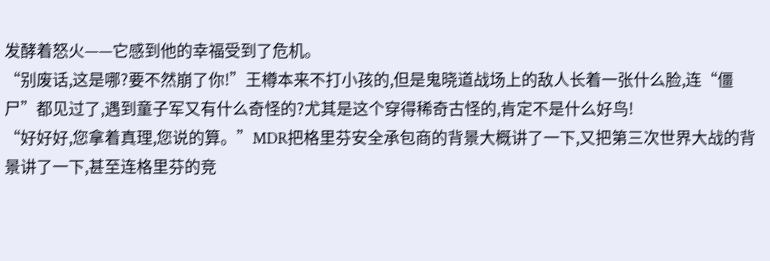发酵着怒火——它感到他的幸福受到了危机。
“别废话,这是哪?要不然崩了你!”王樽本来不打小孩的,但是鬼晓道战场上的敌人长着一张什么脸,连“僵尸”都见过了,遇到童子军又有什么奇怪的?尤其是这个穿得稀奇古怪的,肯定不是什么好鸟!
“好好好,您拿着真理,您说的算。”MDR把格里芬安全承包商的背景大概讲了一下,又把第三次世界大战的背景讲了一下,甚至连格里芬的竞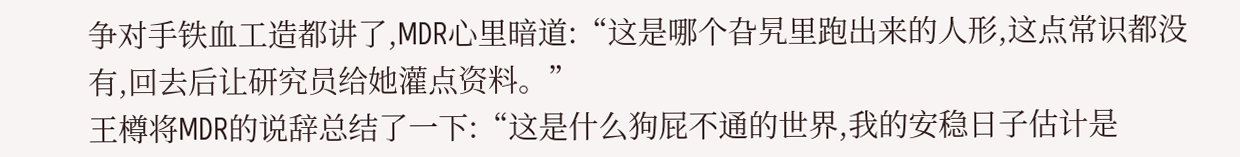争对手铁血工造都讲了,MDR心里暗道:“这是哪个旮旯里跑出来的人形,这点常识都没有,回去后让研究员给她灌点资料。”
王樽将MDR的说辞总结了一下:“这是什么狗屁不通的世界,我的安稳日子估计是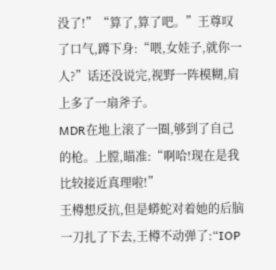没了!”“算了,算了吧。”王尊叹了口气,蹲下身:“喂,女娃子,就你一人?”话还没说完,视野一阵模糊,肩上多了一扇斧子。
MDR在地上滚了一圈,够到了自己的枪。上膛,瞄准:“啊哈!现在是我比较接近真理啦!”
王樽想反抗,但是蟒蛇对着她的后脑一刀扎了下去,王樽不动弹了:“IOP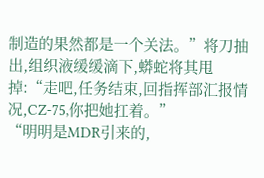制造的果然都是一个关法。”将刀抽出,组织液缓缓滴下,蟒蛇将其甩掉:“走吧,任务结束,回指挥部汇报情况,CZ-75,你把她扛着。”
“明明是MDR引来的,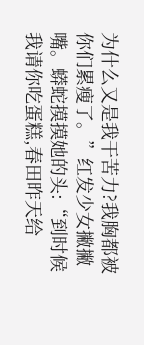为什么又是我干苦力?我胸都被你们累瘦了。”红发少女撇撇嘴。蟒蛇摸摸她的头:“到时候我请你吃蛋糕,春田昨天给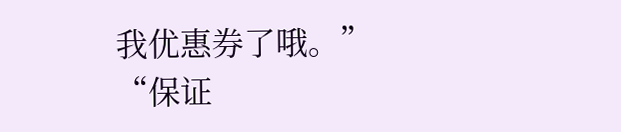我优惠券了哦。”
“保证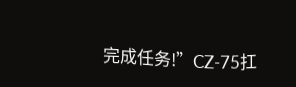完成任务!”CZ-75扛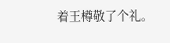着王樽敬了个礼。